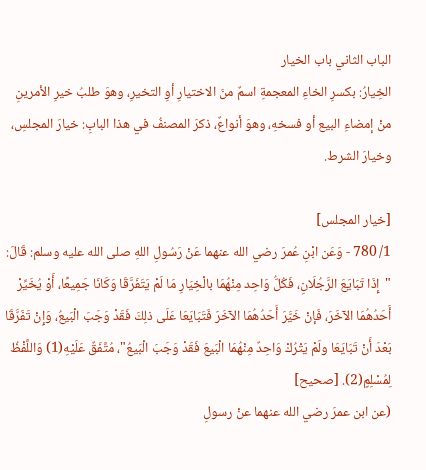الباب الثاني باب الخيار
الخِيارُ: بكسرِ الخاءِ المعجمةِ اسمٌ منَ الاختيارِ أوِ التخيرِ، وهوَ طلبُ خيرِ الأمرينِ منْ إمضاءِ البيع أو فسخهِ، وهوَ أنواعٌ، ذكرَ المصنفُ في هذا البابِ: خيارَ المجلسِ، وخيارَ الشرط.

[خيار المجلس]
1/ 780 - وَعَن ابْنِ عُمرَ رضي الله عنهما عَنْ رَسُولِ اللهِ صلى الله عليه وسلم: قَالَ: "إِذَا تَبَايَعَ الرَّجُلَانِ، فَكُلُّ وَاحِد مِنْهُمَا بالْخِيَارِ مَا لَمْ يَتَفَرَّقَا وَكَانَا جَمِيعًا، أَوْ يُخَيِّرْ أَحَدُهُمَا الآخَرَ، فَإنْ خَيَّرَ أَحَدُهُمَا الآخَرَ فَتَبَايَعَا عَلَى ذلِكَ فَقَدْ وَجَبَ الْبَيعُ، وَإِنْ تَفَرَّقَا بَعْدَ أَنْ تَبَايَعَا ولَمْ يَتْرُكْ وَاحِدٌ مِنْهُمَا الْبَيعَ فَقَدْ وَجَبَ الْبَيعُ"، مُتَّفَقٌ عَلَيْهِ(1) وَاللَّفْظُ لِمُسْلِمٍ(2). [صحيح]
(عن ابن عمرَ رضي الله عنهما عنْ رسولِ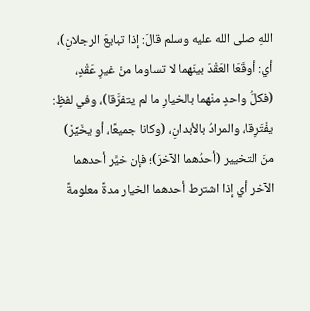اللهِ صلى الله عليه وسلم قالَ: إذا تبايعَ الرجلانِ)، أي: أوقَعَا العَقْدَ بينَهما لا تساوما منْ غيرِ عَقْدٍ، (فكلُّ واحدٍ منْهما بالخيارِ ما لم يتفرَّقا)، وفي لفظٍ: يفْتَرِقا، والمرادُ بالأبدانِ، (وكانا جميعًا، أو يخَيِّرْ) منَ التخيير (أحدُهما الآخرَ)؛ فإن خيَّر أحدهما الآخر أي إذا اشترط أحدهما الخيار مدةً معلومةً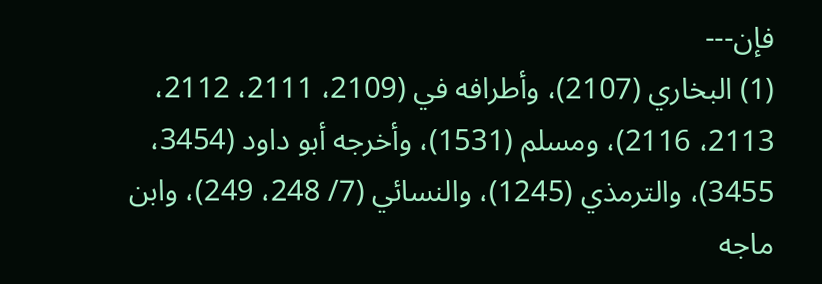فإن---
(1) البخاري (2107)، وأطرافه في (2109، 2111، 2112، 2113، 2116)، ومسلم (1531)، وأخرجه أبو داود (3454، 3455)، والترمذي (1245)، والنسائي (7/ 248، 249)، وابن ماجه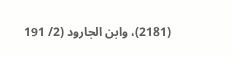(2181)، وابن الجارود (2/ 191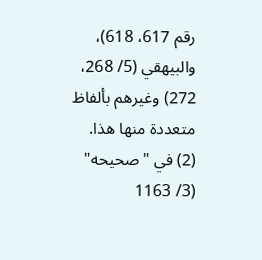رقم 617، 618)، والبيهقي (5/ 268، 272) وغيرهم بألفاظ متعددة منها هذا.
(2) في "صحيحه" (3/ 1163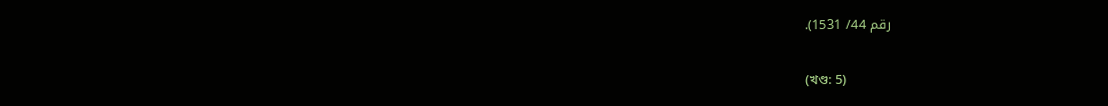رقم 44/ 1531).

(খণ্ড: 5)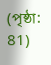(পৃষ্ঠা: 81)